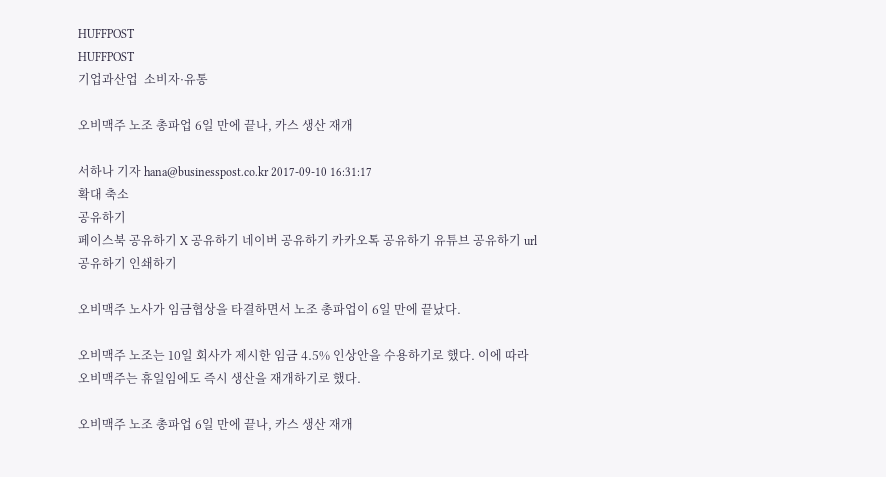HUFFPOST
HUFFPOST
기업과산업  소비자·유통

오비맥주 노조 총파업 6일 만에 끝나, 카스 생산 재개

서하나 기자 hana@businesspost.co.kr 2017-09-10 16:31:17
확대 축소
공유하기
페이스북 공유하기 X 공유하기 네이버 공유하기 카카오톡 공유하기 유튜브 공유하기 url 공유하기 인쇄하기

오비맥주 노사가 임금협상을 타결하면서 노조 총파업이 6일 만에 끝났다.

오비맥주 노조는 10일 회사가 제시한 임금 4.5% 인상안을 수용하기로 했다. 이에 따라 오비맥주는 휴일임에도 즉시 생산을 재개하기로 했다.

오비맥주 노조 총파업 6일 만에 끝나, 카스 생산 재개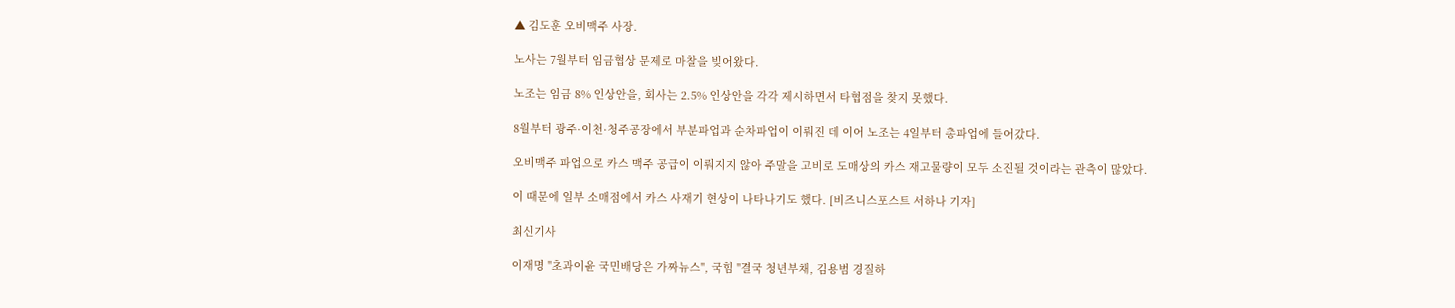▲ 김도훈 오비맥주 사장.

노사는 7월부터 임금협상 문제로 마찰을 빚어왔다.

노조는 임금 8% 인상안을, 회사는 2.5% 인상안을 각각 제시하면서 타협점을 찾지 못했다.

8월부터 광주·이천·청주공장에서 부분파업과 순차파업이 이뤄진 데 이어 노조는 4일부터 총파업에 들어갔다.

오비맥주 파업으로 카스 맥주 공급이 이뤄지지 않아 주말을 고비로 도매상의 카스 재고물량이 모두 소진될 것이라는 관측이 많았다.

이 때문에 일부 소매점에서 카스 사재기 현상이 나타나기도 했다. [비즈니스포스트 서하나 기자]

최신기사

이재명 "초과이윤 국민배당은 가짜뉴스", 국힘 "결국 청년부채, 김용범 경질하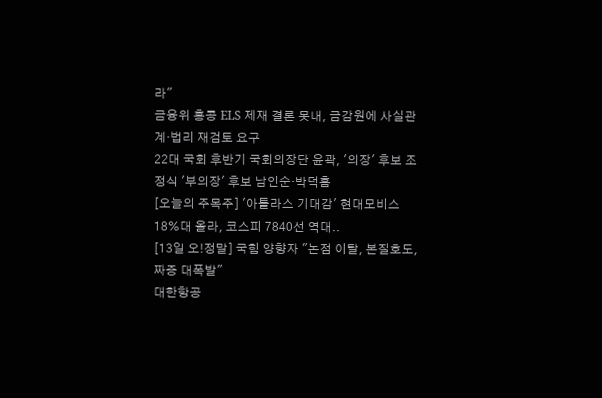라"
금융위 홍콩 ELS 제재 결론 못내, 금감원에 사실관계·법리 재검토 요구
22대 국회 후반기 국회의장단 윤곽, '의장' 후보 조정식 '부의장' 후보 남인순·박덕흠
[오늘의 주목주] '아틀라스 기대감' 현대모비스 18%대 올라, 코스피 7840선 역대..
[13일 오!정말] 국힘 양향자 "논점 이탈, 본질호도, 짜증 대폭발"
대한항공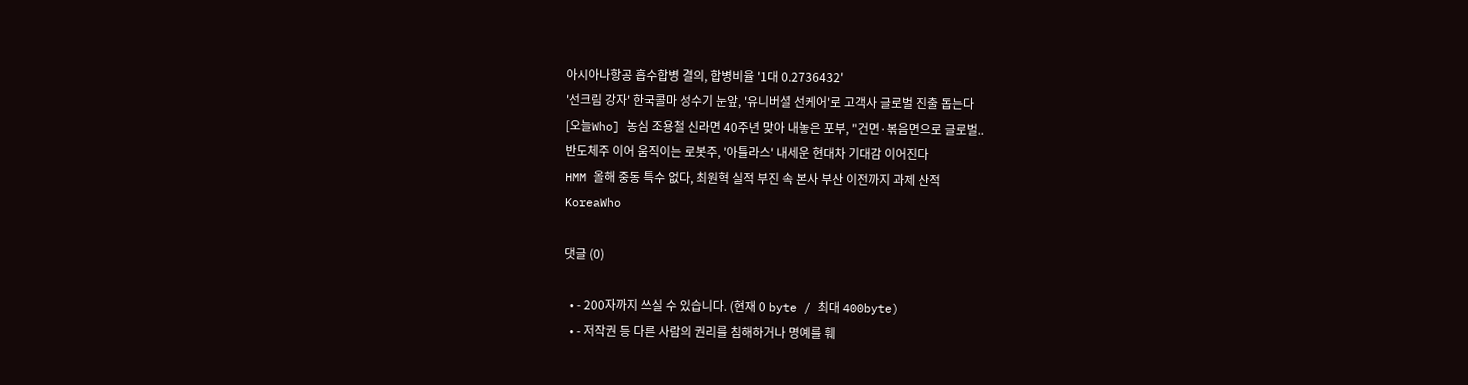아시아나항공 흡수합병 결의, 합병비율 '1대 0.2736432'
'선크림 강자' 한국콜마 성수기 눈앞, '유니버셜 선케어'로 고객사 글로벌 진출 돕는다
[오늘Who] 농심 조용철 신라면 40주년 맞아 내놓은 포부, "건면·볶음면으로 글로벌..
반도체주 이어 움직이는 로봇주, '아틀라스' 내세운 현대차 기대감 이어진다
HMM 올해 중동 특수 없다, 최원혁 실적 부진 속 본사 부산 이전까지 과제 산적
KoreaWho

댓글 (0)

  • - 200자까지 쓰실 수 있습니다. (현재 0 byte / 최대 400byte)
  • - 저작권 등 다른 사람의 권리를 침해하거나 명예를 훼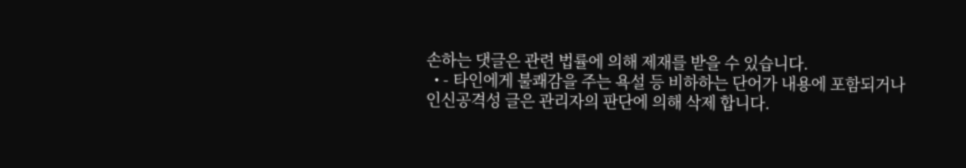손하는 댓글은 관련 법률에 의해 제재를 받을 수 있습니다.
  • - 타인에게 불쾌감을 주는 욕설 등 비하하는 단어가 내용에 포함되거나 인신공격성 글은 관리자의 판단에 의해 삭제 합니다.